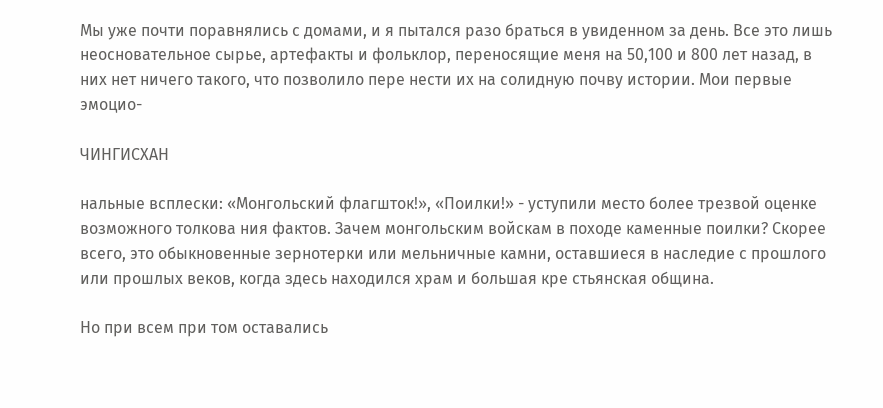Мы уже почти поравнялись с домами, и я пытался разо браться в увиденном за день. Все это лишь неосновательное сырье, артефакты и фольклор, переносящие меня на 50,100 и 800 лет назад, в них нет ничего такого, что позволило пере нести их на солидную почву истории. Мои первые эмоцио-

ЧИНГИСХАН

нальные всплески: «Монгольский флагшток!», «Поилки!» - уступили место более трезвой оценке возможного толкова ния фактов. Зачем монгольским войскам в походе каменные поилки? Скорее всего, это обыкновенные зернотерки или мельничные камни, оставшиеся в наследие с прошлого или прошлых веков, когда здесь находился храм и большая кре стьянская община.

Но при всем при том оставались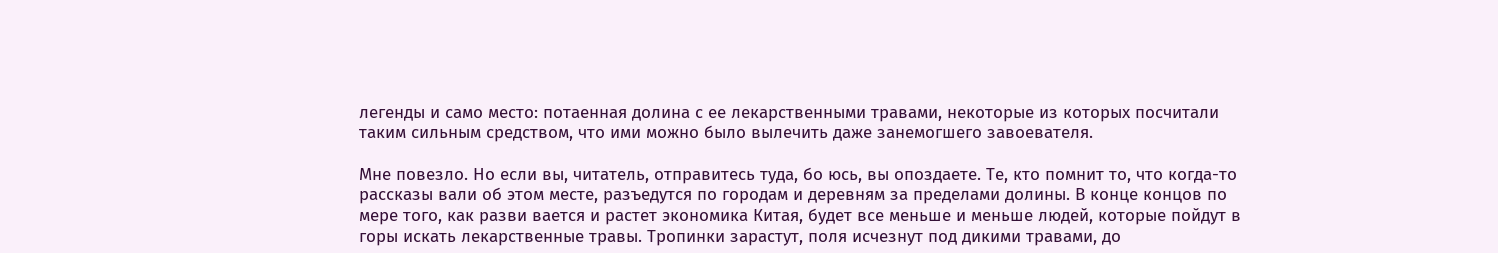легенды и само место: потаенная долина с ее лекарственными травами, некоторые из которых посчитали таким сильным средством, что ими можно было вылечить даже занемогшего завоевателя.

Мне повезло. Но если вы, читатель, отправитесь туда, бо юсь, вы опоздаете. Те, кто помнит то, что когда-то рассказы вали об этом месте, разъедутся по городам и деревням за пределами долины. В конце концов по мере того, как разви вается и растет экономика Китая, будет все меньше и меньше людей, которые пойдут в горы искать лекарственные травы. Тропинки зарастут, поля исчезнут под дикими травами, до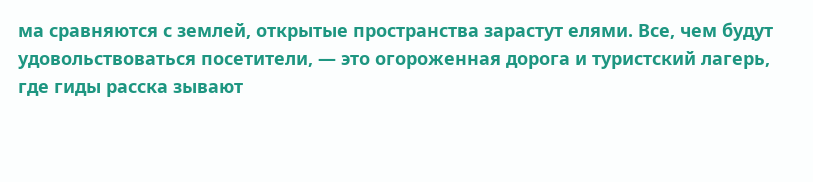ма сравняются с землей, открытые пространства зарастут елями. Все, чем будут удовольствоваться посетители, — это огороженная дорога и туристский лагерь, где гиды расска зывают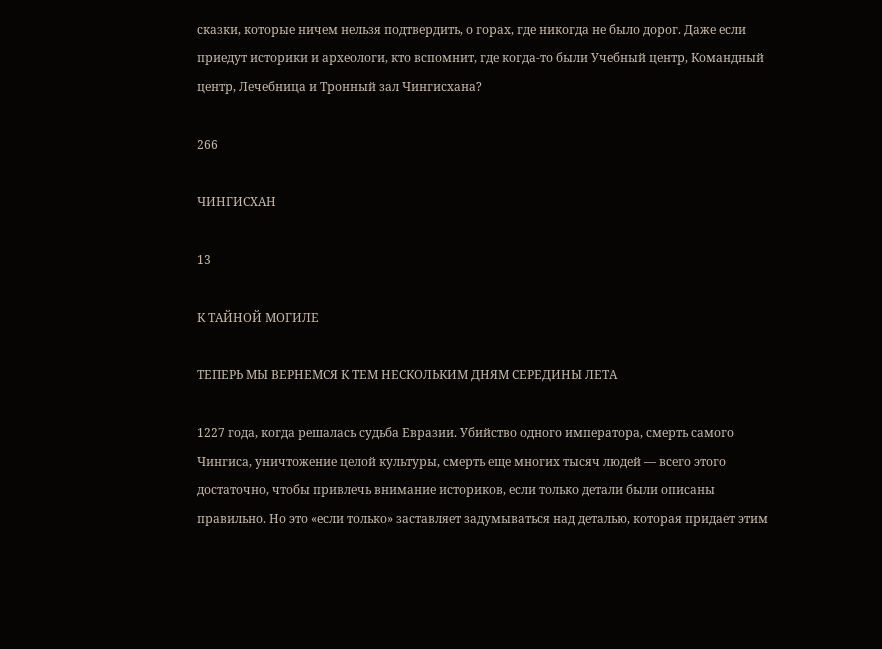сказки, которые ничем нельзя подтвердить, о горах, где никогда не было дорог. Даже если приедут историки и археологи, кто вспомнит, где когда-то были Учебный центр, Командный центр, Лечебница и Тронный зал Чингисхана?

266

ЧИНГИСХАН

13

К ТАЙНОЙ МОГИЛЕ

ТЕПЕРЬ МЫ ВЕРНЕМСЯ К ТЕМ НЕСКОЛЬКИМ ДНЯМ СЕРЕДИНЫ ЛЕТА

1227 года, когда решалась судьба Евразии. Убийство одного императора, смерть самого Чингиса, уничтожение целой культуры, смерть еще многих тысяч людей — всего этого достаточно, чтобы привлечь внимание историков, если только детали были описаны правильно. Но это «если только» заставляет задумываться над деталью, которая придает этим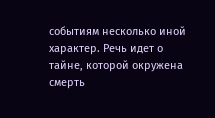событиям несколько иной характер. Речь идет о тайне, которой окружена смерть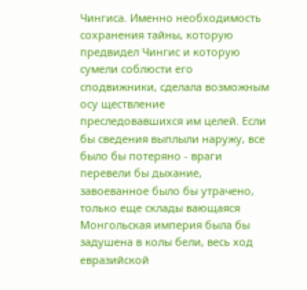Чингиса. Именно необходимость сохранения тайны, которую предвидел Чингис и которую сумели соблюсти его сподвижники, сделала возможным осу ществление преследовавшихся им целей. Если бы сведения выплыли наружу, все было бы потеряно - враги перевели бы дыхание, завоеванное было бы утрачено, только еще склады вающаяся Монгольская империя была бы задушена в колы бели, весь ход евразийской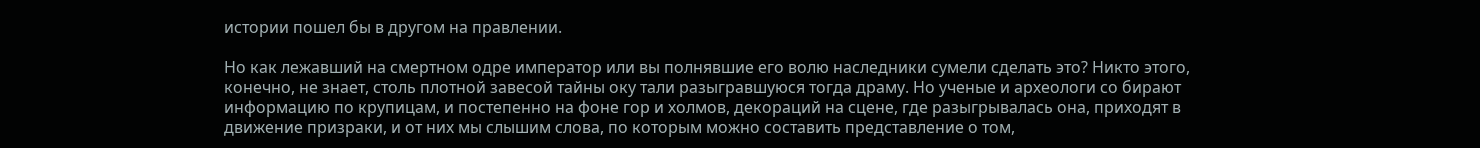истории пошел бы в другом на правлении.

Но как лежавший на смертном одре император или вы полнявшие его волю наследники сумели сделать это? Никто этого, конечно, не знает, столь плотной завесой тайны оку тали разыгравшуюся тогда драму. Но ученые и археологи со бирают информацию по крупицам, и постепенно на фоне гор и холмов, декораций на сцене, где разыгрывалась она, приходят в движение призраки, и от них мы слышим слова, по которым можно составить представление о том,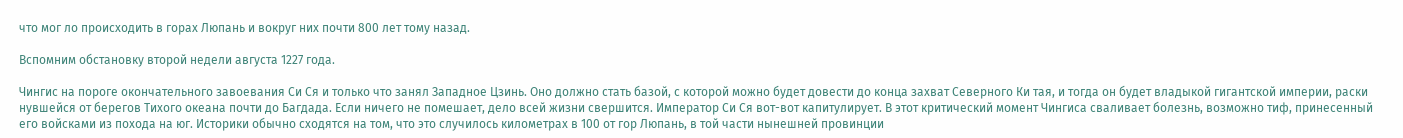что мог ло происходить в горах Люпань и вокруг них почти 800 лет тому назад.

Вспомним обстановку второй недели августа 1227 года.

Чингис на пороге окончательного завоевания Си Ся и только что занял Западное Цзинь. Оно должно стать базой, с которой можно будет довести до конца захват Северного Ки тая, и тогда он будет владыкой гигантской империи, раски нувшейся от берегов Тихого океана почти до Багдада. Если ничего не помешает, дело всей жизни свершится. Император Си Ся вот-вот капитулирует. В этот критический момент Чингиса сваливает болезнь, возможно тиф, принесенный его войсками из похода на юг. Историки обычно сходятся на том, что это случилось километрах в 100 от гор Люпань, в той части нынешней провинции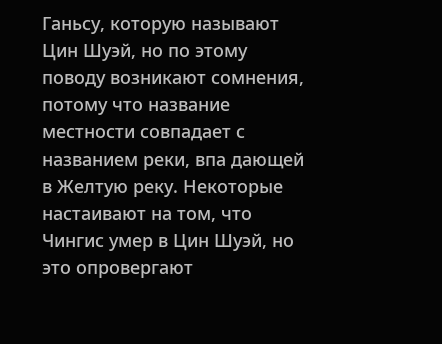Ганьсу, которую называют Цин Шуэй, но по этому поводу возникают сомнения, потому что название местности совпадает с названием реки, впа дающей в Желтую реку. Некоторые настаивают на том, что Чингис умер в Цин Шуэй, но это опровергают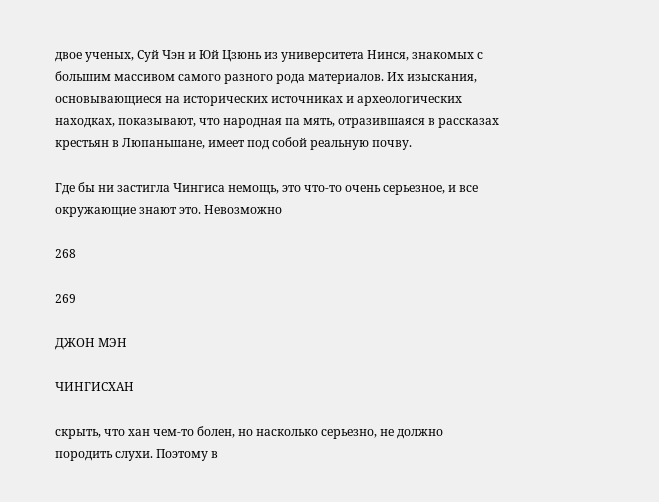двое ученых, Суй Чэн и Юй Цзюнь из университета Нинся, знакомых с большим массивом самого разного рода материалов. Их изыскания, основывающиеся на исторических источниках и археологических находках, показывают, что народная па мять, отразившаяся в рассказах крестьян в Люпаньшане, имеет под собой реальную почву.

Где бы ни застигла Чингиса немощь, это что-то очень серьезное, и все окружающие знают это. Невозможно

268

269

ДЖОН МЭН

ЧИНГИСХАН

скрыть, что хан чем-то болен, но насколько серьезно, не должно породить слухи. Поэтому в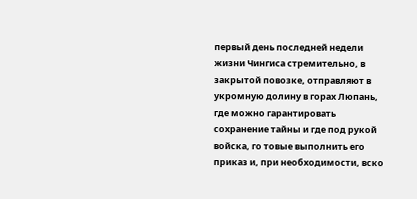первый день последней недели жизни Чингиса стремительно, в закрытой повозке, отправляют в укромную долину в горах Люпань, где можно гарантировать сохранение тайны и где под рукой войска, го товые выполнить его приказ и, при необходимости, вско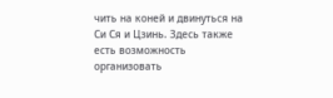чить на коней и двинуться на Си Ся и Цзинь. Здесь также есть возможность организовать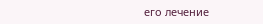его лечение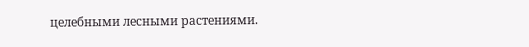целебными лесными растениями.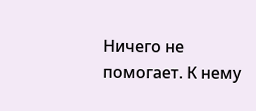Ничего не помогает. К нему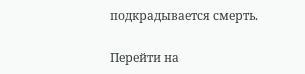подкрадывается смерть.

Перейти на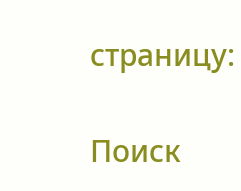страницу:

Поиск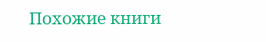Похожие книги